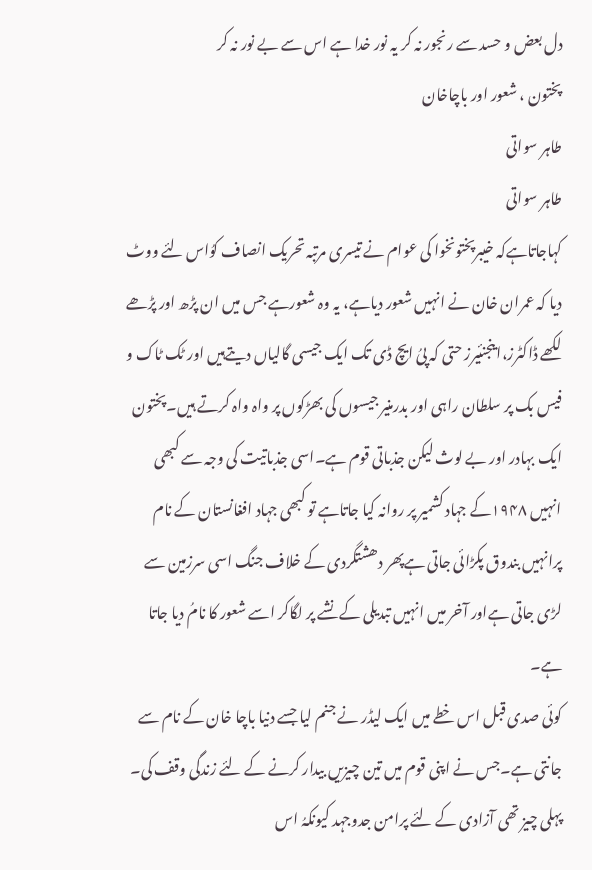دل بعض و حسد سے رنجور نہ کر یہ نور خدا ہے اس سے بے نور نہ کر
پختون ، شعور اور باچاخان
طاہر سواتی
طاہر سواتی
کہاجاتاہےکہ خیبرپختونخوا کی عوام نے تیسری مرتبہ تحریک انصاف کوُاس لئے ووٹ دیا کہ عمران خان نے انہیں شعور دیاہے، یہ وہ شعورہے جس میں ان پڑھ اور پڑھے لکھے ڈاکٹرز،اینجنئیرز حتی کہ پیُ ایچ ڈی تک ایک جیسی گالیاں دیتےہیں اور ٹک ٹاک و فیس بک پر سلطان راہی اور بدرمنیر جیسوں کی بھڑکوں پر واہ واہ کرتے ہیں۔پختون ایک بہادر اور بے لوث لیکن جذباتی قوم ہے۔اسی جذباتیت کی وجہ سے کبھی انہیں ۱۹۴۸کے جہاد کشمیر پر روانہ کیا جاتاہے تو کبھی جہاد افغانستان کے نام پرانہیں بندوق پکڑائی جاتی ہےپھر دھشتگردی کے خلاف جنگ اسی سرزمین سے لڑی جاتی ہےاور آخر میں انہیں تبدیلی کے نشے پر لگاکر اسے شعور کا نامُ دیا جاتا ہے۔
کوئی صدی قبل اس خطے میں ایک لیڈر نے جنم لیا جسے دنیا باچا خان کے نام سے جانتی ہے۔جس نے اپنی قوم میں تین چیزیں بیدار کرنے کے لئے زندگی وقف کی۔
پہلی چیز تھی آزادی کے لئے پرامن جدوجہد کیونکہُ اس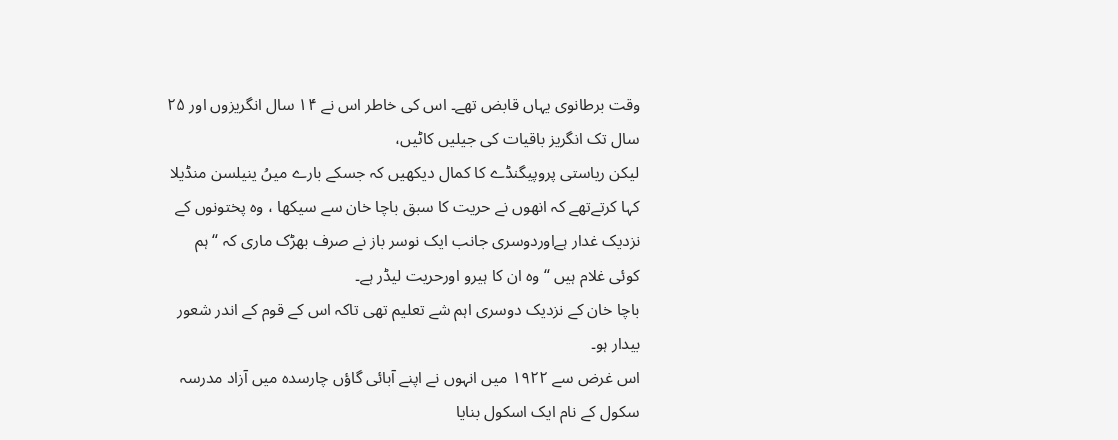وقت برطانوی یہاں قابض تھے۔ اس کی خاطر اس نے ۱۴ سال انگریزوں اور ۲۵ سال تک انگریز باقیات کی جیلیں کاٹیں،
لیکن ریاستی پروپیگنڈے کا کمال دیکھیں کہ جسکے بارے میںُ ینیلسن منڈیلا کہا کرتےتھے کہ انھوں نے حریت کا سبق باچا خان سے سیکھا ، وہ پختونوں کے نزدیک غدار ہےاوردوسری جانب ایک نوسر باز نے صرف بھڑک ماری کہ “ ہم کوئی غلام ہیں “ وہ ان کا ہیرو اورحریت لیڈر ہے۔
باچا خان کے نزدیک دوسری اہم شے تعلیم تھی تاکہ اس کے قوم کے اندر شعور بیدار ہو۔
اس غرض سے ۱۹۲۲ میں انہوں نے اپنے آبائی گاؤں چارسدہ میں آزاد مدرسہ سکول کے نام ایک اسکول بنایا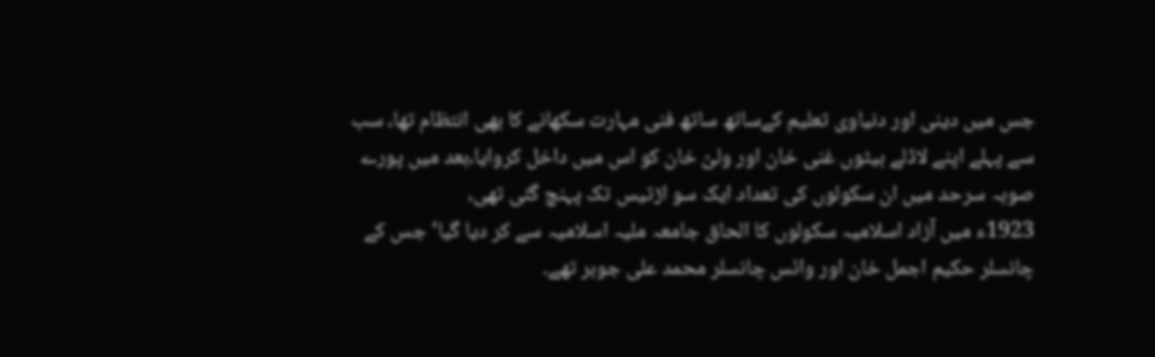جس میں دینی اور دنیاوی تعلیم کےساتھ ساتھ فنی مہارت سکھانے کا بھی انتظام تھا، سب سے پہلے اپنے لاڈلے بیٹوں غنی خان اور ولیُ خان کو اس میں داخل کروایا،بعد میں پورے صوبہ سرحد میں ان سکولوں کی تعداد ایک سو اڑتیس تک پہنچ گئی تھی،
1923ء میں آزاد اسلامیہ سکولوں کا الحاق جامعہ ملیہ اسلامیہ سے کر دیا گیا‘ جس کے چانسلر حکیم اجمل خان اور وائس چانسلر محمد علی جوہر تھے۔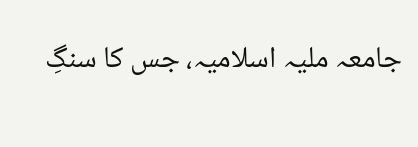جامعہ ملیہ اسلامیہ، جس کا سنگِ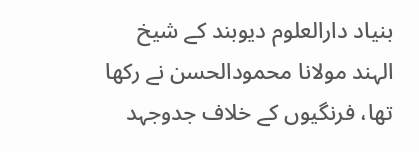بنیاد دارالعلوم دیوبند کے شیخ الہند مولانا محمودالحسن نے رکھا تھا، فرنگیوں کے خلاف جدوجہد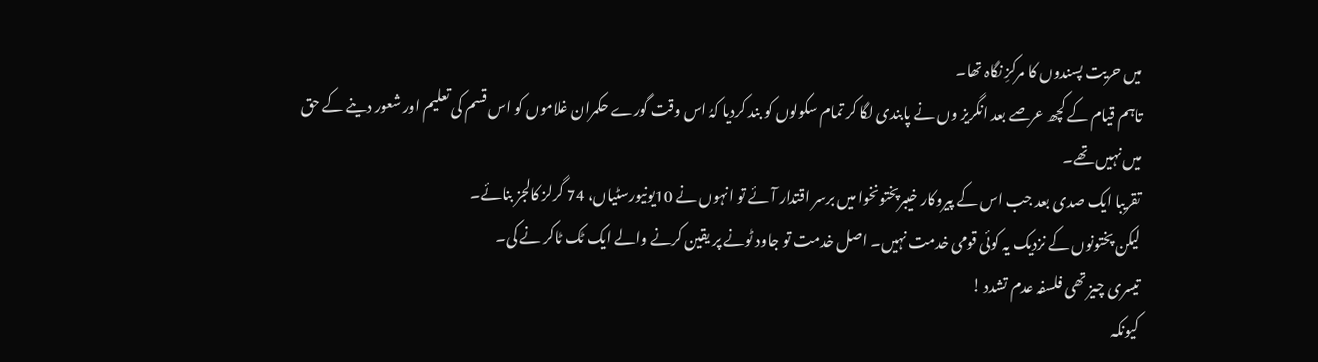میں حریت پسندوں کا مرکزِ نگاہ تھا۔
تاہم قیام کے کچھ عرصے بعد انگریز وں نے پابندی لگا کر تمام سکولوں کو بند کردیا کہُ اس وقت گورے حکمران غلاموں کو اس قسم کی تعلیم اور شعور دینے کے حق میں نہیں تھے۔
تقریبا ایک صدی بعد جب اس کے پیروکار خیبرپختونخوا میں برسر اقتدار آئے تو انہوں نے 10یونیورسٹیاں، 74 گرلز کالجز بنائے۔
لیکن پختونوں کے نزدیک یہ کوئی قومی خدمت نہیں۔ اصل خدمت تو جاود ٹونے پر یقین کرنے والے ایک ٹک ٹاکر نے کی۔
تیسری چیز تھی فلسفہ عدم تشدد !
کیونکہ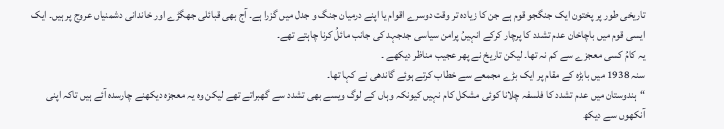تاریخی طور پر پختون ایک جنگجو قوم ہے جن کا زیادہ تر وقت دوسرے اقوام یا اپنے درمیان جنگ و جدل میں گزرا ہے۔ آج بھی قبائلی جھگڑے اور خاندانی دشمنیاں عروج پر ہیں۔ ایک ایسی قوم میں باچاخان عدم تشدد کا پرچار کرکے انہیںُ پرامن سیاسی جدجہد کی جانب مائلُ کرنا چاہتے تھے۔
یہ کامُ کسی معجزے سے کم نہ تھا۔ لیکن تاریخ نے پھر عجیب مناظر دیکھے ۔
سنہ 1938 میں بابڑہ کے مقام پر ایک بڑے مجمعے سے خطاب کرتے ہوئے گاندھی نے کہا تھا۔
“ہندوستان میں عدم تشدد کا فلسفہ چلانا کوئی مشکل کام نہیں کیونکہ وہاں کے لوگ ویسے بھی تشدد سے گھبراتے تھے لیکن وہ یہ معجزہ دیکھنے چارسدہ آئے ہیں تاکہ اپنی آنکھوں سے دیکھ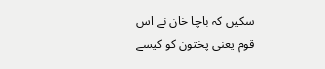سکیں کہ باچا خان نے اس قوم یعنی پختون کو کیسے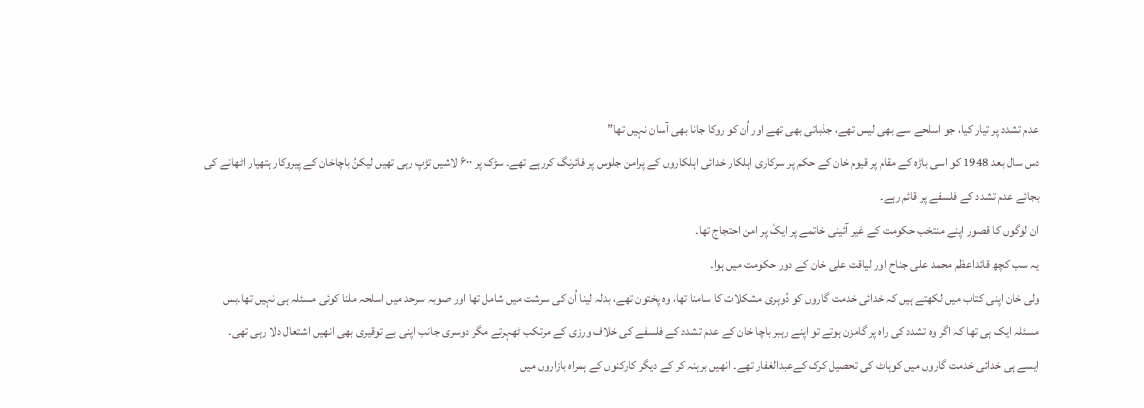عدم تشدد پر تیار کیا، جو اسلحے سے بھی لیس تھے، جذباتی بھی تھے اور اُن کو روکا جانا بھی آسان نہیں تھا”
دس سال بعد 1948 کو اسی باڑہ کے مقام پر قیوم خان کے حکم پر سرکاری اہلکار خدائی اہلکاروں کے پرامن جلوس پر فائرنگ کررہے تھے۔ سڑک پر ۶۰۰ لاشیں تڑپ رہی تھیں لیکنُ باچاخان کے پیروکار ہتھیار اٹھانے کی بجائے عدم تشدد کے فلسفے پر قائم رہے۔
ان لوگوں کا قصور اپنے منتخب حکومت کے غیر آئینی خاتمے پر ایکٗ پر امن احتجاج تھا۔
یہ سب کچھ قائداعظم محمد علی جناح اور لیاقت علی خان کے دور حکومت میں ہوا۔
ولی خان اپنی کتاب میں لکھتے ہیں کہ خدائی خدمت گاروں کو دُوہری مشکلات کا سامنا تھا، وہ پختون تھے، بدلہ لینا اُن کی سرشت میں شامل تھا اور صوبہ سرحد میں اسلحہ ملنا کوئی مسئلہ ہی نہیں تھا۔بس مسئلہ ایک ہی تھا کہ اگر وہ تشدد کی راہ پر گامزن ہوتے تو اپنے رہبر باچا خان کے عدم تشدد کے فلسفے کی خلاف ورزی کے مرتکب ٹھہرتے مگر دوسری جانب اپنی بے توقیری بھی انھیں اشتعال دلا رہی تھی۔
ایسے ہی خدائی خدمت گاروں میں کوہاٹ کی تحصیل کرک کےعبدالغفار تھے۔ انھیں برہنہ کر کے دیگر کارکنوں کے ہمراہ بازاروں میں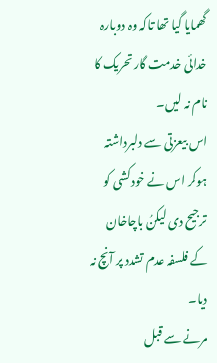گھمایا گیا تھا تاکہ وہ دوبارہ خدائی خدمت گار تحریک کا نام نہ لیں۔
اس بیعزتی سے دلبرداشتہ ہوکر اس نے خودکشی کو ترجیح دی لیکنُ باچاخان کے فلسفہ عدم تشدد پر آنچ نہ دیا۔
مرنے سے قبل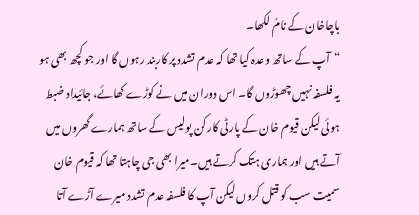باچاخان کے نامُ لکھا۔
“آپ کے ساتھ وعدہ کیا تھا کہ عدم تشدد پر کاربند رہوں گا اور جو کچھ بھی ہو یہ فلسفہ نہیں چھوڑوں گا۔ اس دوران میں نے کوڑے کھائے، جائیداد ضبط ہوئی لیکن قیوم خان کے پارٹی کارکن پولیس کے ساتھ ہمارے گھروں میں آتے ہیں اور ہماری ہتک کرتے ہیں۔میرا بھی جی چاہتا تھا کہ قیوم خان سمیت سب کو قتل کروں لیکن آپ کا فلسفہ عدم تشدد میرے آڑے آتا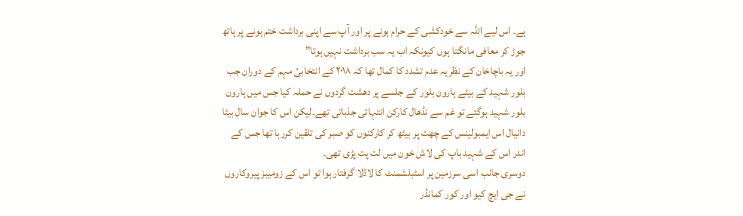ہے۔ اس لیے اللہ سے خودکشی کے حرام ہونے پر اور آپ سے اپنی برداشت ختم ہونے پر ہاتھ جوڑ کر معافی مانگتا ہوں کیونکہ اب یہ سب برداشت نہیں ہوتا”
اور یہ باچاخان کے نظریہ عدم تشدد کا کمال تھا کہ ۲۰۱۸ کے انتخابیُ مہم کے دوران جب بلور شہید کے بیٹے ہارون بلور کے جلسے پر دھشت گردوں نے حملہ کیا جس میں ہارون بلور شہید ہوگئے تو غم سے نڈھال کارکن انتہائی جذباتی تھے۔لیکن اس کا جوان سال بیٹا دانیال اس ایمبولینس کے چھت پر بیٹھ کر کارکنوں کو صبر کی تلقین کررہا تھا جس کے اندر اس کے شہید باپ کی لاش خون میں لت پت پڑی تھی۔
دوسری جانب اسی سرزمین پر اسٹبلشمنٹ کا لاڈلا گرفتار ہوا تو اس کے زومیبز پیروکاروں نے جی ایچ کیو اور کور کمانڈر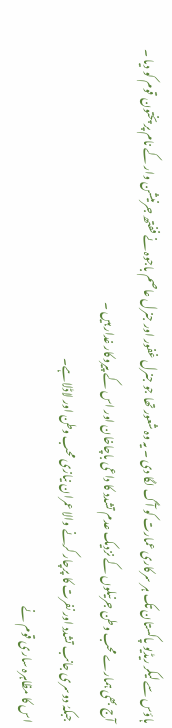ہاؤس سے لیکر ریڈیو پاکستان تک ہر سرکاری عمارت کو آگ لگا دی ۔ یہ وہ شعور تھا جو جنرل غفور اور جنرل عاصم باجوہ نے ففتھ جرنیشن وار کے نام پر پختون قوم کو دیا ۔
آج بھی ہمارے محب وطن جرنیلوں کے نزدیک عدم تشدد کا داعی باچاخان اور اس کے پیروکار غدار ہیں ۔
جبکہُ دوسری جانب تشدد اور نفرت کا پرچار کرنے والا عمران نیازی محب وطن اور لاڈلاہے۔
اس کا مظاہرہ ساری قوم نے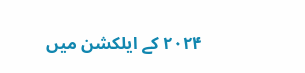۲۰۲۴ کے ایلکشن میں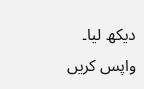دیکھ لیا۔
واپس کریں